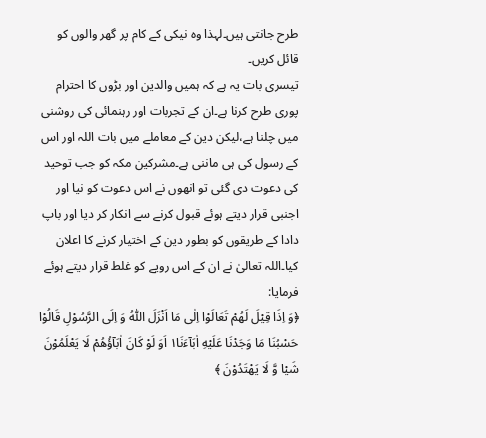طرح جانتی ہیں۔لہذا وہ نیکی کے کام پر گھر والوں کو قائل کریں۔
تیسری بات یہ ہے کہ ہمیں والدین اور بڑوں کا احترام پوری طرح کرنا ہے۔ان کے تجربات اور رہنمائی کی روشنی میں چلنا ہے،لیکن دین کے معاملے میں بات اللہ اور اس کے رسول کی ہی ماننی ہے۔مشرکین مکہ کو جب توحید کی دعوت دی گئی تو انھوں نے اس دعوت کو نیا اور اجنبی قرار دیتے ہوئے قبول کرنے سے انکار کر دیا اور باپ دادا کے طریقوں کو بطور دین کے اختیار کرنے کا اعلان کیا۔اللہ تعالیٰ نے ان کے اس رویے کو غلط قرار دیتے ہوئے فرمایا:
﴿وَ اِذَا قِيْلَ لَهُمْ تَعَالَوْا اِلٰى مَا اَنْزَلَ اللّٰهُ وَ اِلَى الرَّسُوْلِ قَالُوْا حَسْبُنَا مَا وَجَدْنَا عَلَيْهِ اٰبَآءَنَا١ اَوَ لَوْ كَانَ اٰبَآؤُهُمْ لَا يَعْلَمُوْنَ شَيْا وَّ لَا يَهْتَدُوْنَ ﴾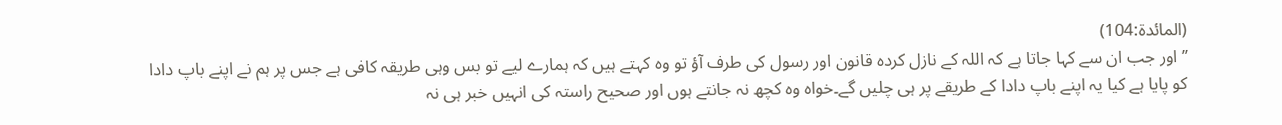(المائدۃ:104)
’’ اور جب ان سے کہا جاتا ہے کہ اللہ کے نازل کردہ قانون اور رسول کی طرف آؤ تو وہ کہتے ہیں کہ ہمارے لیے تو بس وہی طریقہ کافی ہے جس پر ہم نے اپنے باپ دادا کو پایا ہے کیا یہ اپنے باپ دادا کے طریقے پر ہی چلیں گے۔خواہ وہ کچھ نہ جانتے ہوں اور صحیح راستہ کی انہیں خبر ہی نہ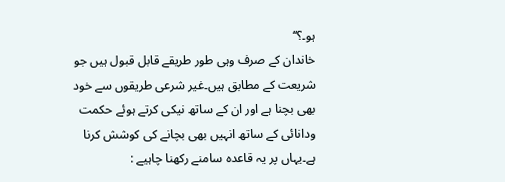ہو۔؟‘‘
خاندان کے صرف وہی طور طریقے قابل قبول ہیں جو شریعت کے مطابق ہیں۔غیر شرعی طریقوں سے خود بھی بچنا ہے اور ان کے ساتھ نیکی کرتے ہوئے حکمت ودانائی کے ساتھ انہیں بھی بچانے کی کوشش کرنا ہے۔یہاں پر یہ قاعدہ سامنے رکھنا چاہیے :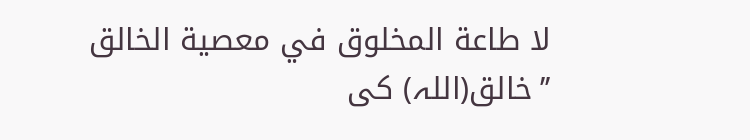لا طاعة المخلوق في معصية الخالق
’’خالق(اللہ) کی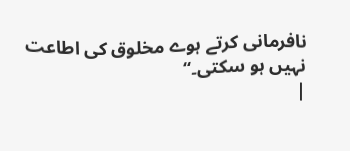نافرمانی کرتے ہوے مخلوق کی اطاعت نہیں ہو سکتی۔‘‘
|